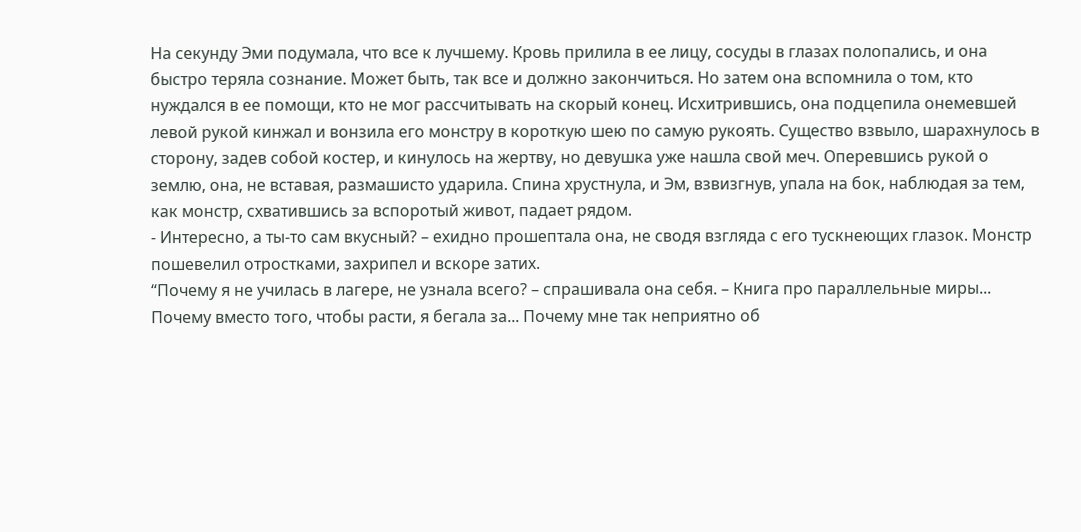На секунду Эми подумала, что все к лучшему. Кровь прилила в ее лицу, сосуды в глазах полопались, и она быстро теряла сознание. Может быть, так все и должно закончиться. Но затем она вспомнила о том, кто нуждался в ее помощи, кто не мог рассчитывать на скорый конец. Исхитрившись, она подцепила онемевшей левой рукой кинжал и вонзила его монстру в короткую шею по самую рукоять. Существо взвыло, шарахнулось в сторону, задев собой костер, и кинулось на жертву, но девушка уже нашла свой меч. Оперевшись рукой о землю, она, не вставая, размашисто ударила. Спина хрустнула, и Эм, взвизгнув, упала на бок, наблюдая за тем, как монстр, схватившись за вспоротый живот, падает рядом.
- Интересно, а ты-то сам вкусный? – ехидно прошептала она, не сводя взгляда с его тускнеющих глазок. Монстр пошевелил отростками, захрипел и вскоре затих.
“Почему я не училась в лагере, не узнала всего? – спрашивала она себя. – Книга про параллельные миры... Почему вместо того, чтобы расти, я бегала за... Почему мне так неприятно об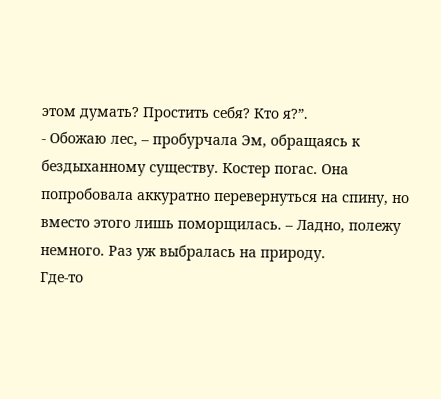этом думать? Простить себя? Кто я?”.
- Обожаю лес, – пробурчала Эм, обращаясь к бездыханному существу. Костер погас. Она попробовала аккуратно перевернуться на спину, но вместо этого лишь поморщилась. – Ладно, полежу немного. Раз уж выбралась на природу.
Где-то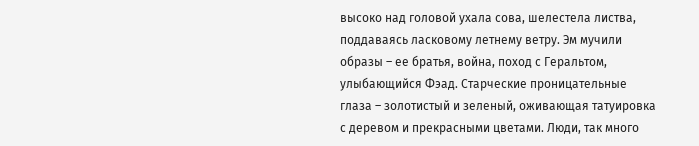высоко над головой ухала сова, шелестела листва, поддаваясь ласковому летнему ветру. Эм мучили образы – ее братья, война, поход с Геральтом, улыбающийся Фэад. Старческие проницательные глаза – золотистый и зеленый, оживающая татуировка с деревом и прекрасными цветами. Люди, так много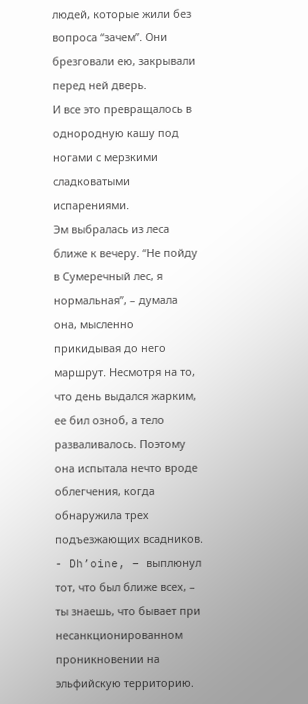людей, которые жили без вопроса “зачем”. Они брезговали ею, закрывали перед ней дверь.
И все это превращалось в однородную кашу под ногами с мерзкими сладковатыми испарениями.
Эм выбралась из леса ближе к вечеру. “Не пойду в Сумеречный лес, я нормальная”, – думала она, мысленно прикидывая до него маршрут. Несмотря на то, что день выдался жарким, ее бил озноб, а тело разваливалось. Поэтому она испытала нечто вроде облегчения, когда обнаружила трех подъезжающих всадников.
- Dh’oine, – выплюнул тот, что был ближе всех, – ты знаешь, что бывает при несанкционированном проникновении на эльфийскую территорию.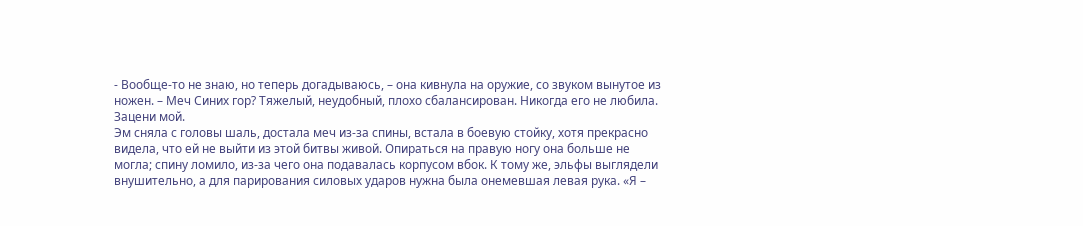- Вообще-то не знаю, но теперь догадываюсь, – она кивнула на оружие, со звуком вынутое из ножен. – Меч Синих гор? Тяжелый, неудобный, плохо сбалансирован. Никогда его не любила. Зацени мой.
Эм сняла с головы шаль, достала меч из-за спины, встала в боевую стойку, хотя прекрасно видела, что ей не выйти из этой битвы живой. Опираться на правую ногу она больше не могла; спину ломило, из-за чего она подавалась корпусом вбок. К тому же, эльфы выглядели внушительно, а для парирования силовых ударов нужна была онемевшая левая рука. «Я –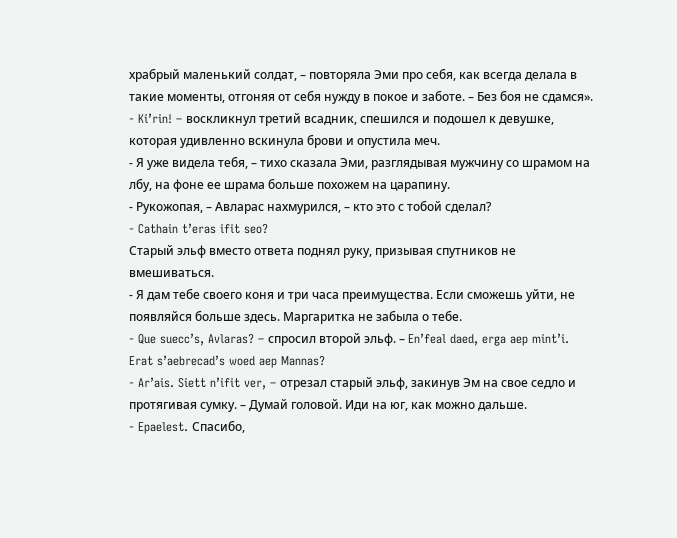храбрый маленький солдат, – повторяла Эми про себя, как всегда делала в такие моменты, отгоняя от себя нужду в покое и заботе. – Без боя не сдамся».
- Ki’rin! – воскликнул третий всадник, спешился и подошел к девушке, которая удивленно вскинула брови и опустила меч.
- Я уже видела тебя, – тихо сказала Эми, разглядывая мужчину со шрамом на лбу, на фоне ее шрама больше похожем на царапину.
- Рукожопая, – Авларас нахмурился, – кто это с тобой сделал?
- Cathain t’eras ifit seo?
Старый эльф вместо ответа поднял руку, призывая спутников не вмешиваться.
- Я дам тебе своего коня и три часа преимущества. Если сможешь уйти, не появляйся больше здесь. Маргаритка не забыла о тебе.
- Que suecc’s, Avlaras? – спросил второй эльф. – En’feal daed, erga aep mint’i. Erat s’aebrecad’s woed aep Mannas?
- Ar’ais. Siett n’ifit ver, – отрезал старый эльф, закинув Эм на свое седло и протягивая сумку. – Думай головой. Иди на юг, как можно дальше.
- Epaelest. Спасибо,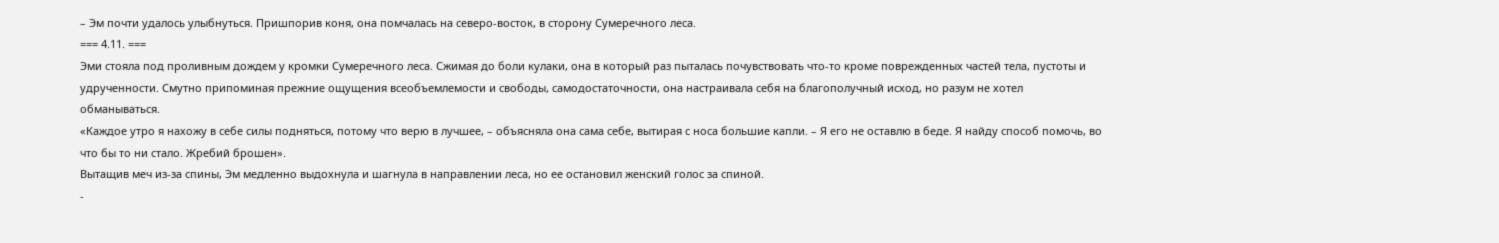– Эм почти удалось улыбнуться. Пришпорив коня, она помчалась на северо-восток, в сторону Сумеречного леса.
=== 4.11. ===
Эми стояла под проливным дождем у кромки Сумеречного леса. Сжимая до боли кулаки, она в который раз пыталась почувствовать что-то кроме поврежденных частей тела, пустоты и удрученности. Смутно припоминая прежние ощущения всеобъемлемости и свободы, самодостаточности, она настраивала себя на благополучный исход, но разум не хотел обманываться.
«Каждое утро я нахожу в себе силы подняться, потому что верю в лучшее, – объясняла она сама себе, вытирая с носа большие капли. – Я его не оставлю в беде. Я найду способ помочь, во что бы то ни стало. Жребий брошен».
Вытащив меч из-за спины, Эм медленно выдохнула и шагнула в направлении леса, но ее остановил женский голос за спиной.
-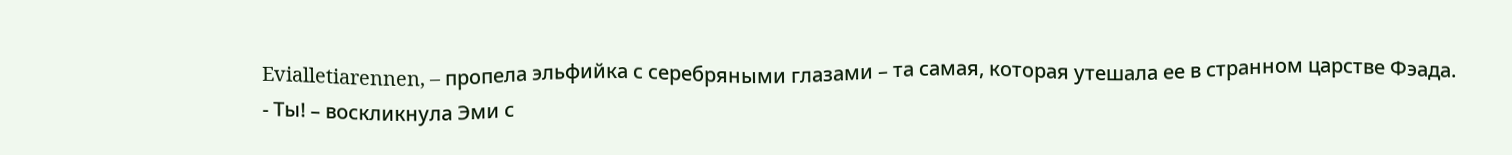Evialletiarennen, – пропела эльфийка с серебряными глазами – та самая, которая утешала ее в странном царстве Фэада.
- Ты! – воскликнула Эми с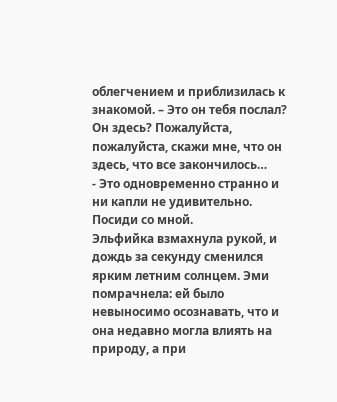облегчением и приблизилась к знакомой. – Это он тебя послал? Он здесь? Пожалуйста, пожалуйста, скажи мне, что он здесь, что все закончилось…
- Это одновременно странно и ни капли не удивительно. Посиди со мной.
Эльфийка взмахнула рукой, и дождь за секунду сменился ярким летним солнцем. Эми помрачнела: ей было невыносимо осознавать, что и она недавно могла влиять на природу, а при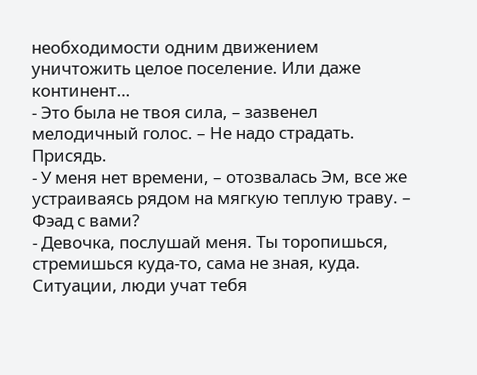необходимости одним движением уничтожить целое поселение. Или даже континент…
- Это была не твоя сила, – зазвенел мелодичный голос. – Не надо страдать. Присядь.
- У меня нет времени, – отозвалась Эм, все же устраиваясь рядом на мягкую теплую траву. – Фэад с вами?
- Девочка, послушай меня. Ты торопишься, стремишься куда-то, сама не зная, куда. Ситуации, люди учат тебя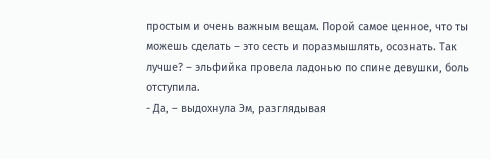простым и очень важным вещам. Порой самое ценное, что ты можешь сделать – это сесть и поразмышлять, осознать. Так лучше? – эльфийка провела ладонью по спине девушки, боль отступила.
- Да, – выдохнула Эм, разглядывая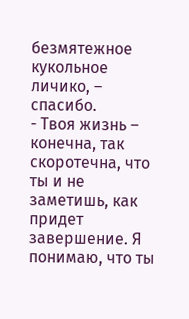безмятежное кукольное личико, – спасибо.
- Твоя жизнь – конечна, так скоротечна, что ты и не заметишь, как придет завершение. Я понимаю, что ты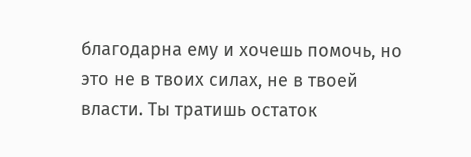благодарна ему и хочешь помочь, но это не в твоих силах, не в твоей власти. Ты тратишь остаток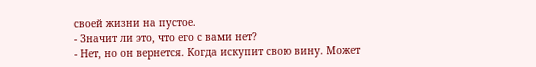своей жизни на пустое.
- Значит ли это, что его с вами нет?
- Нет, но он вернется. Когда искупит свою вину. Может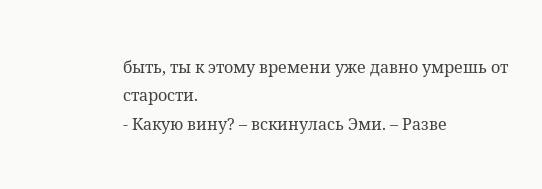быть, ты к этому времени уже давно умрешь от старости.
- Какую вину? – вскинулась Эми. – Разве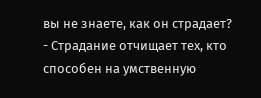вы не знаете, как он страдает?
- Страдание отчищает тех, кто способен на умственную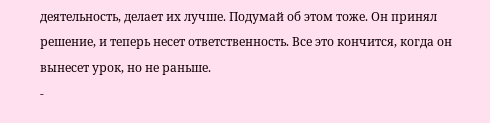деятельность, делает их лучше. Подумай об этом тоже. Он принял решение, и теперь несет ответственность. Все это кончится, когда он вынесет урок, но не раньше.
-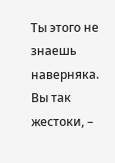Ты этого не знаешь наверняка. Вы так жестоки, –